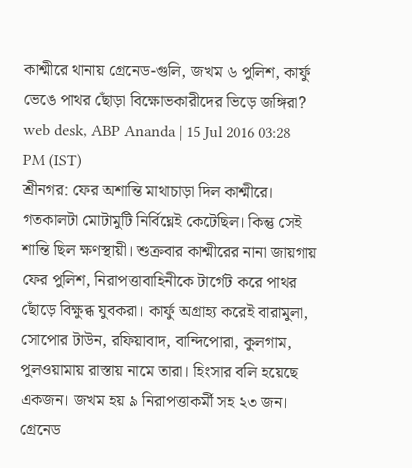কাশ্মীরে থানায় গ্রেনেড-গুলি, জখম ৬ পুলিশ, কার্ফু ভেঙে পাথর ছোঁড়া বিক্ষোভকারীদের ভিড়ে জঙ্গিরা?
web desk, ABP Ananda | 15 Jul 2016 03:28 PM (IST)
শ্রীনগর: ফের অশান্তি মাথাচাড়া দিল কাশ্মীরে। গতকালটা মোটামুটি নির্বিঘ্নেই কেটেছিল। কিন্তু সেই শান্তি ছিল ক্ষণস্থায়ী। শুক্রবার কাশ্মীরের নানা জায়গায় ফের পুলিশ, নিরাপত্তাবাহিনীকে টার্গেট করে পাথর ছোঁড়ে বিক্ষুব্ধ যুবকরা। কার্ফু অগ্রাহ্য করেই বারামুলা, সোপোর টাউন, রফিয়াবাদ, বান্দিপোরা, কুলগাম, পুলওয়ামায় রাস্তায় নামে তারা। হিংসার বলি হয়েছে একজন। জখম হয় ৯ নিরাপত্তাকর্মী সহ ২৩ জন। গ্রেনেড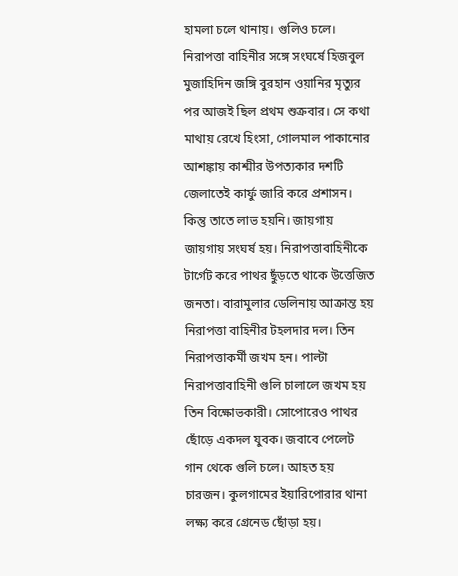হামলা চলে থানায়। গুলিও চলে। নিরাপত্তা বাহিনীর সঙ্গে সংঘর্ষে হিজবুল মুজাহিদিন জঙ্গি বুরহান ওয়ানির মৃত্যুর পর আজই ছিল প্রথম শুক্রবার। সে কথা মাথায় রেখে হিংসা, গোলমাল পাকানোর আশঙ্কায় কাশ্মীর উপত্যকার দশটি জেলাতেই কার্ফু জারি করে প্রশাসন। কিন্তু তাতে লাভ হয়নি। জায়গায় জায়গায় সংঘর্ষ হয়। নিরাপত্তাবাহিনীকে টার্গেট করে পাথর ছুঁড়তে থাকে উত্তেজিত জনতা। বারামুলার ডেলিনায় আক্রান্ত হয় নিরাপত্তা বাহিনীর টহলদার দল। তিন নিরাপত্তাকর্মী জখম হন। পাল্টা নিরাপত্তাবাহিনী গুলি চালালে জখম হয় তিন বিক্ষোভকারী। সোপোরেও পাথর ছোঁড়ে একদল যুবক। জবাবে পেলেট গান থেকে গুলি চলে। আহত হয় চারজন। কুলগামের ইয়ারিপোরার থানা লক্ষ্য করে গ্রেনেড ছোঁড়া হয়।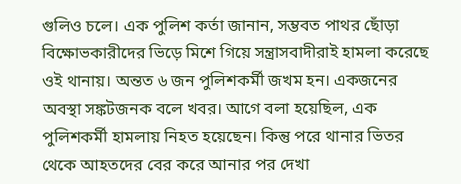গুলিও চলে। এক পুলিশ কর্তা জানান, সম্ভবত পাথর ছোঁড়া বিক্ষোভকারীদের ভিড়ে মিশে গিয়ে সন্ত্রাসবাদীরাই হামলা করেছে ওই থানায়। অন্তত ৬ জন পুলিশকর্মী জখম হন। একজনের অবস্থা সঙ্কটজনক বলে খবর। আগে বলা হয়েছিল, এক পুলিশকর্মী হামলায় নিহত হয়েছেন। কিন্তু পরে থানার ভিতর থেকে আহতদের বের করে আনার পর দেখা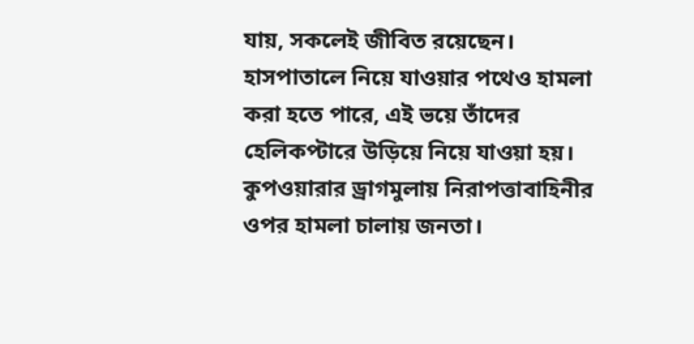যায়, সকলেই জীবিত রয়েছেন। হাসপাতালে নিয়ে যাওয়ার পথেও হামলা করা হতে পারে, এই ভয়ে তাঁদের হেলিকপ্টারে উড়িয়ে নিয়ে যাওয়া হয়। কুপওয়ারার ড্রাগমুলায় নিরাপত্তাবাহিনীর ওপর হামলা চালায় জনতা।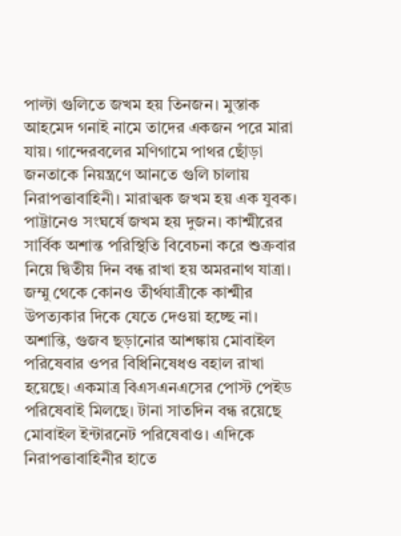পাল্টা গুলিতে জখম হয় তিনজন। মুস্তাক আহমেদ গনাই নামে তাদের একজন পরে মারা যায়। গান্দেরবলের মণিগামে পাথর ছোঁড়া জনতাকে নিয়ন্ত্রণে আনতে গুলি চালায় নিরাপত্তাবাহিনী। মারাত্মক জখম হয় এক যুবক। পাট্টানেও সংঘর্ষে জখম হয় দুজন। কাশ্মীরের সার্বিক অশান্ত পরিস্থিতি বিবেচনা করে শুক্রবার নিয়ে দ্বিতীয় দিন বন্ধ রাখা হয় অমরনাথ যাত্রা। জম্মু থেকে কোনও তীর্থযাত্রীকে কাশ্মীর উপত্যকার দিকে যেতে দেওয়া হচ্ছে না। অশান্তি, গুজব ছড়ানোর আশঙ্কায় মোবাইল পরিষেবার ওপর বিধিনিষেধও বহাল রাখা হয়েছে। একমাত্র বিএসএনএসের পোস্ট পেইড পরিষেবাই মিলছে। টানা সাতদিন বন্ধ রয়েছে মোবাইল ইন্টারনেট পরিষেবাও। এদিকে নিরাপত্তাবাহিনীর হাতে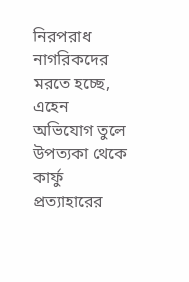নিরপরাধ নাগরিকদের মরতে হচ্ছে, এহেন অভিযোগ তুলে উপত্যকা থেকে কার্ফু প্রত্যাহারের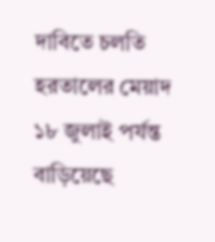দাবিতে চলতি হরতালের মেয়াদ ১৮ জুলাই পর্যন্ত বাড়িয়েছে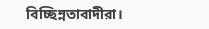বিচ্ছিন্নতাবাদীরা।